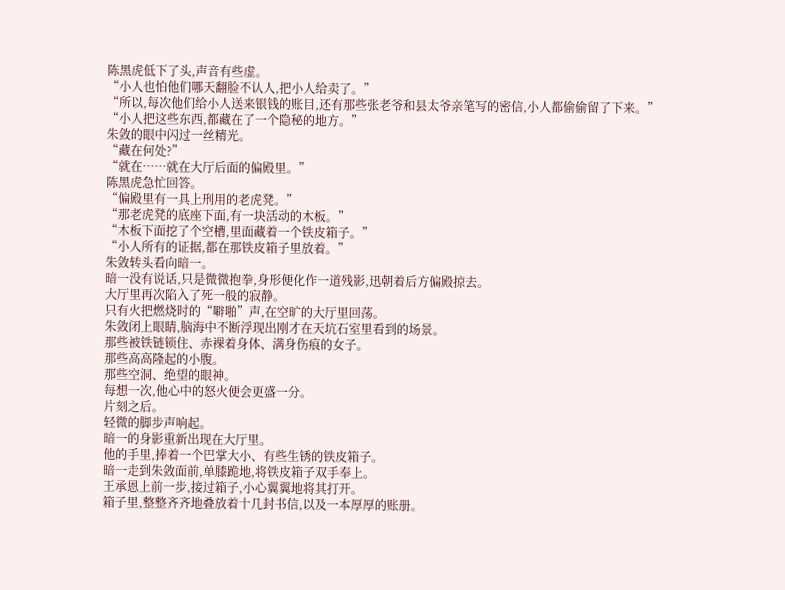陈黑虎低下了头,声音有些虚。
“小人也怕他们哪天翻脸不认人,把小人给卖了。”
“所以,每次他们给小人送来银钱的账目,还有那些张老爷和县太爷亲笔写的密信,小人都偷偷留了下来。”
“小人把这些东西,都藏在了一个隐秘的地方。”
朱敛的眼中闪过一丝精光。
“藏在何处?”
“就在……就在大厅后面的偏殿里。”
陈黑虎急忙回答。
“偏殿里有一具上刑用的老虎凳。”
“那老虎凳的底座下面,有一块活动的木板。”
“木板下面挖了个空槽,里面藏着一个铁皮箱子。”
“小人所有的证据,都在那铁皮箱子里放着。”
朱敛转头看向暗一。
暗一没有说话,只是微微抱拳,身形便化作一道残影,迅朝着后方偏殿掠去。
大厅里再次陷入了死一般的寂静。
只有火把燃烧时的“噼啪”声,在空旷的大厅里回荡。
朱敛闭上眼睛,脑海中不断浮现出刚才在天坑石室里看到的场景。
那些被铁链锁住、赤裸着身体、满身伤痕的女子。
那些高高隆起的小腹。
那些空洞、绝望的眼神。
每想一次,他心中的怒火便会更盛一分。
片刻之后。
轻微的脚步声响起。
暗一的身影重新出现在大厅里。
他的手里,捧着一个巴掌大小、有些生锈的铁皮箱子。
暗一走到朱敛面前,单膝跪地,将铁皮箱子双手奉上。
王承恩上前一步,接过箱子,小心翼翼地将其打开。
箱子里,整整齐齐地叠放着十几封书信,以及一本厚厚的账册。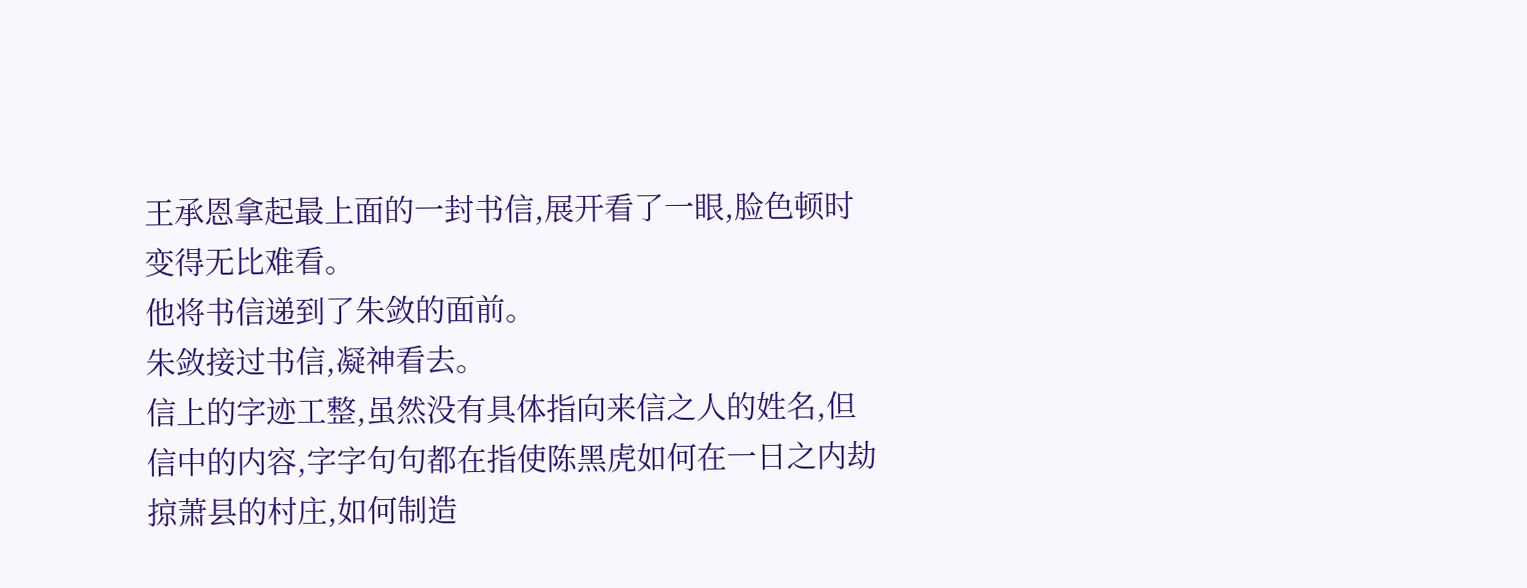王承恩拿起最上面的一封书信,展开看了一眼,脸色顿时变得无比难看。
他将书信递到了朱敛的面前。
朱敛接过书信,凝神看去。
信上的字迹工整,虽然没有具体指向来信之人的姓名,但信中的内容,字字句句都在指使陈黑虎如何在一日之内劫掠萧县的村庄,如何制造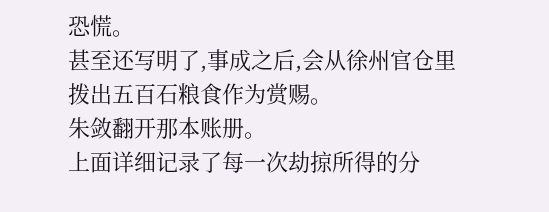恐慌。
甚至还写明了,事成之后,会从徐州官仓里拨出五百石粮食作为赏赐。
朱敛翻开那本账册。
上面详细记录了每一次劫掠所得的分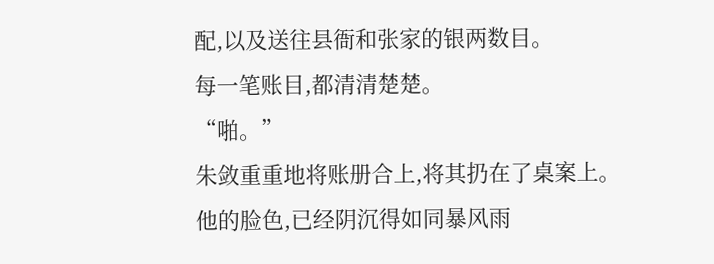配,以及送往县衙和张家的银两数目。
每一笔账目,都清清楚楚。
“啪。”
朱敛重重地将账册合上,将其扔在了桌案上。
他的脸色,已经阴沉得如同暴风雨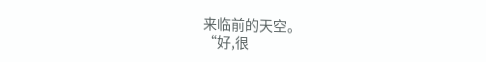来临前的天空。
“好,很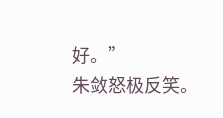好。”
朱敛怒极反笑。